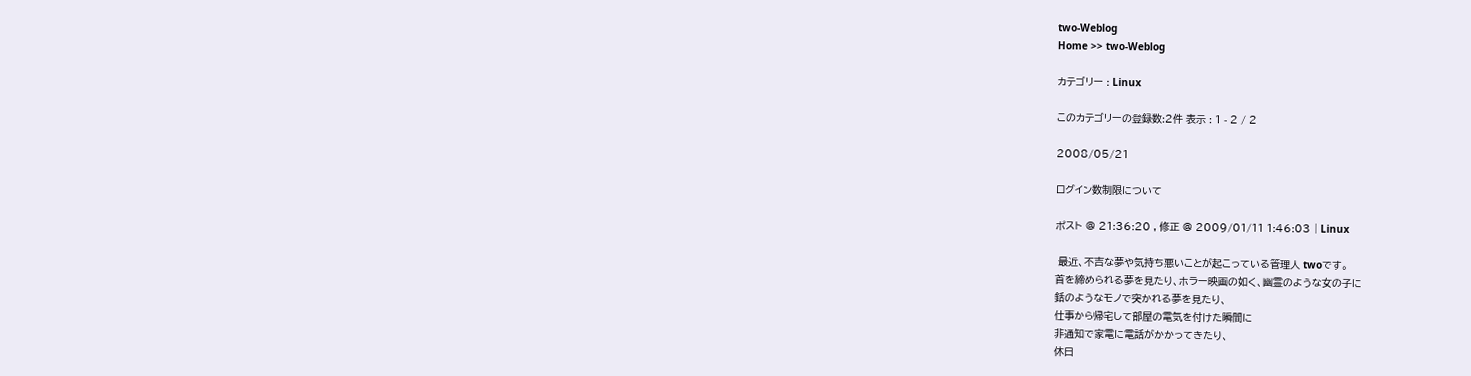two-Weblog
Home >> two-Weblog

カテゴリー : Linux

このカテゴリーの登録数:2件 表示 : 1 - 2 / 2

2008/05/21

ログイン数制限について

ポスト @ 21:36:20 , 修正 @ 2009/01/11 1:46:03 | Linux

 最近、不吉な夢や気持ち悪いことが起こっている管理人 twoです。
首を締められる夢を見たり、ホラー映画の如く、幽霊のような女の子に
銛のようなモノで突かれる夢を見たり、
仕事から帰宅して部屋の電気を付けた瞬間に
非通知で家電に電話がかかってきたり、
休日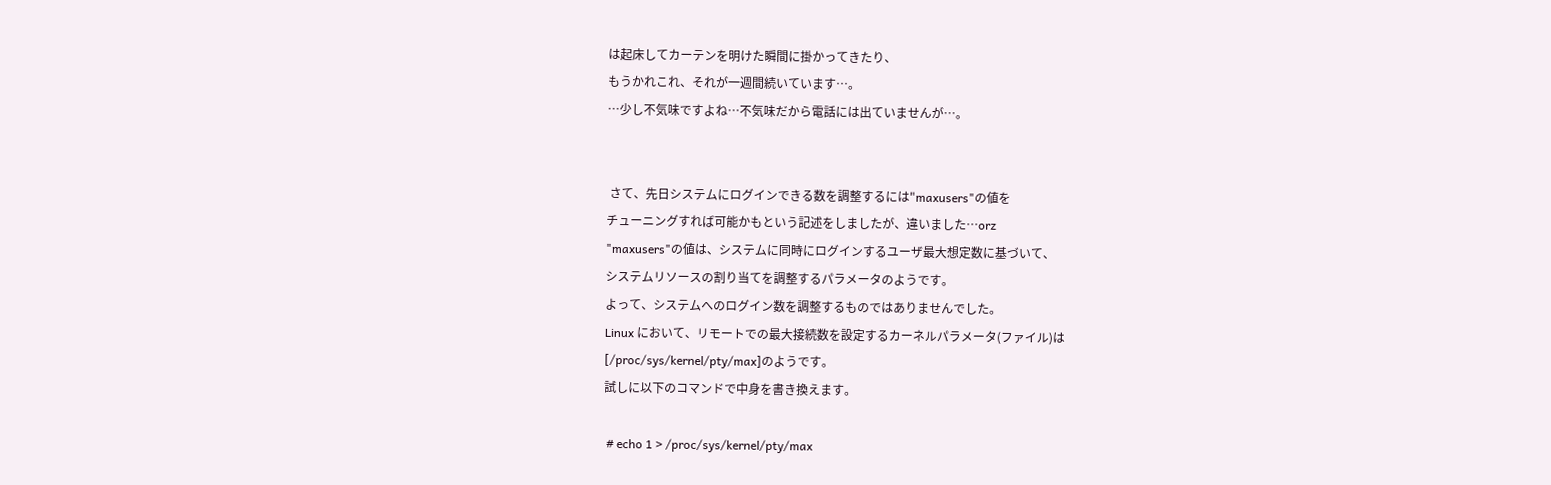は起床してカーテンを明けた瞬間に掛かってきたり、
もうかれこれ、それが一週間続いています…。
…少し不気味ですよね…不気味だから電話には出ていませんが…。


 さて、先日システムにログインできる数を調整するには"maxusers"の値を
チューニングすれば可能かもという記述をしましたが、違いました…orz
"maxusers"の値は、システムに同時にログインするユーザ最大想定数に基づいて、
システムリソースの割り当てを調整するパラメータのようです。
よって、システムへのログイン数を調整するものではありませんでした。
Linux において、リモートでの最大接続数を設定するカーネルパラメータ(ファイル)は
[/proc/sys/kernel/pty/max]のようです。
試しに以下のコマンドで中身を書き換えます。

 # echo 1 > /proc/sys/kernel/pty/max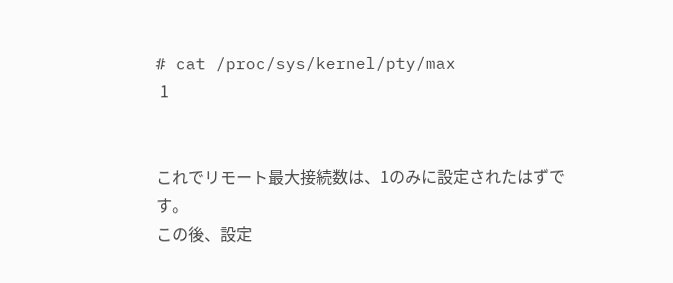# cat /proc/sys/kernel/pty/max
 1


これでリモート最大接続数は、1のみに設定されたはずです。
この後、設定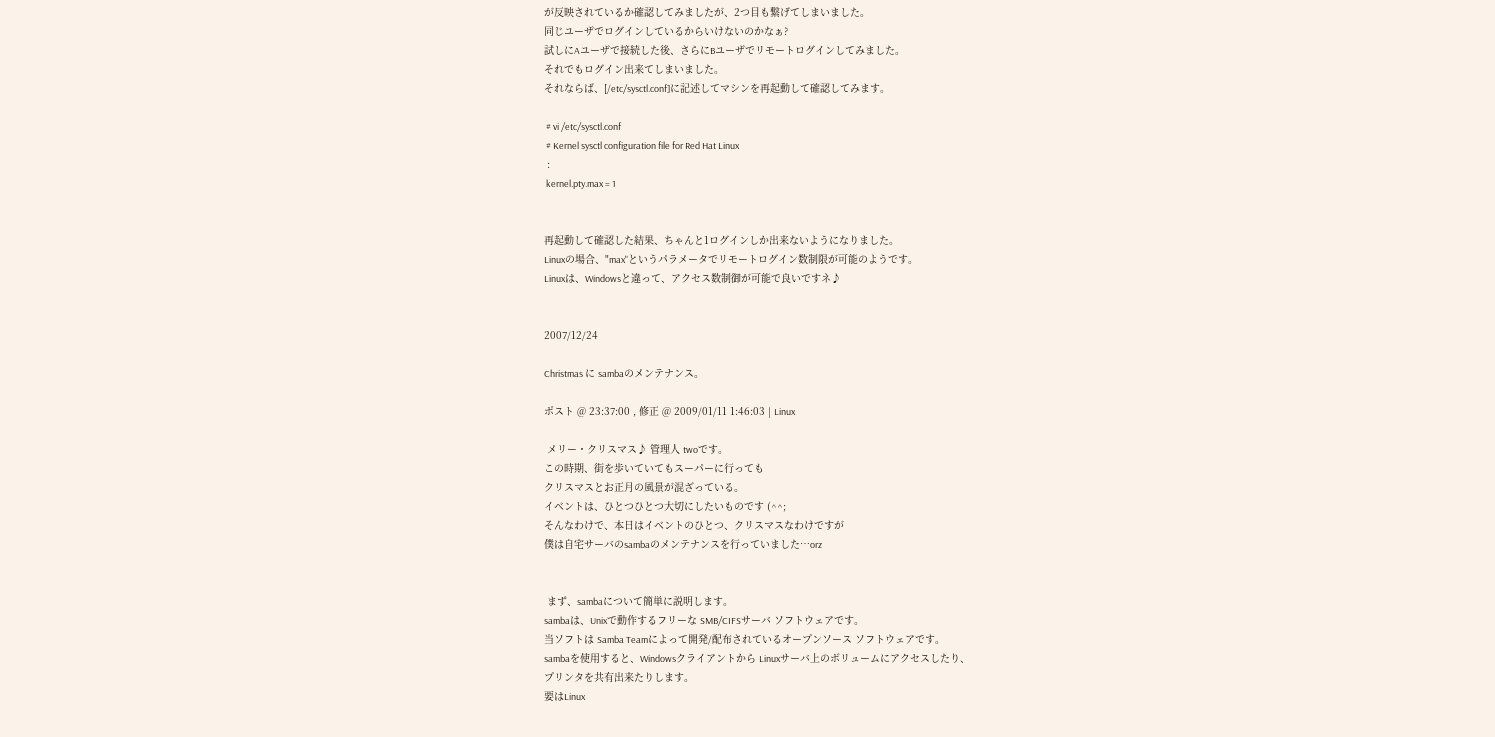が反映されているか確認してみましたが、2つ目も繋げてしまいました。
同じユーザでログインしているからいけないのかなぁ?
試しにAユーザで接続した後、さらにBユーザでリモートログインしてみました。
それでもログイン出来てしまいました。
それならば、[/etc/sysctl.conf]に記述してマシンを再起動して確認してみます。

 # vi /etc/sysctl.conf
 # Kernel sysctl configuration file for Red Hat Linux
 :
 kernel.pty.max = 1


再起動して確認した結果、ちゃんと1ログインしか出来ないようになりました。
Linuxの場合、"max"というパラメータでリモートログイン数制限が可能のようです。
Linuxは、Windowsと違って、アクセス数制御が可能で良いですネ♪


2007/12/24

Christmas に sambaのメンテナンス。

ポスト @ 23:37:00 , 修正 @ 2009/01/11 1:46:03 | Linux

 メリー・クリスマス♪ 管理人 twoです。
この時期、街を歩いていてもスーパーに行っても
クリスマスとお正月の風景が混ざっている。
イベントは、ひとつひとつ大切にしたいものです (^^;
そんなわけで、本日はイベントのひとつ、クリスマスなわけですが
僕は自宅サーバのsambaのメンテナンスを行っていました…orz


 まず、sambaについて簡単に説明します。
sambaは、Unixで動作するフリーな SMB/CIFSサーバ ソフトウェアです。
当ソフトは Samba Teamによって開発/配布されているオープンソース ソフトウェアです。
sambaを使用すると、Windowsクライアントから Linuxサーバ上のボリュームにアクセスしたり、
プリンタを共有出来たりします。
要はLinux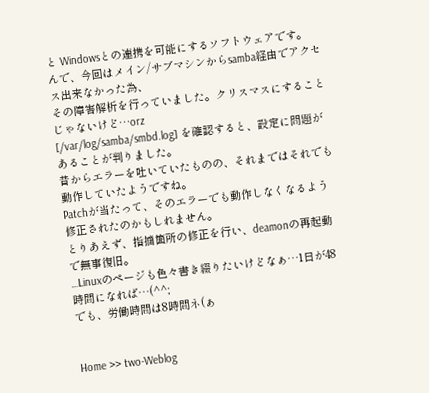と Windowsとの連携を可能にするソフトウェアです。
んで、今回はメイン/サブマシンからsamba経由でアクセス出来なかった為、
その障害解析を行っていました。クリスマスにすることじゃないけど…orz
[/var/log/samba/smbd.log] を確認すると、設定に問題があることが判りました。
昔からエラーを吐いていたものの、それまではそれでも動作していたようですね。
Patchが当たって、そのエラーでも動作しなくなるよう修正されたのかもしれません。
とりあえず、指摘箇所の修正を行い、deamonの再起動で無事復旧。
…Linuxのページも色々書き綴りたいけどなぁ…1日が48時間になれば…(^^;
でも、労働時間は8時間ネ(ぁ


Home >> two-Weblog